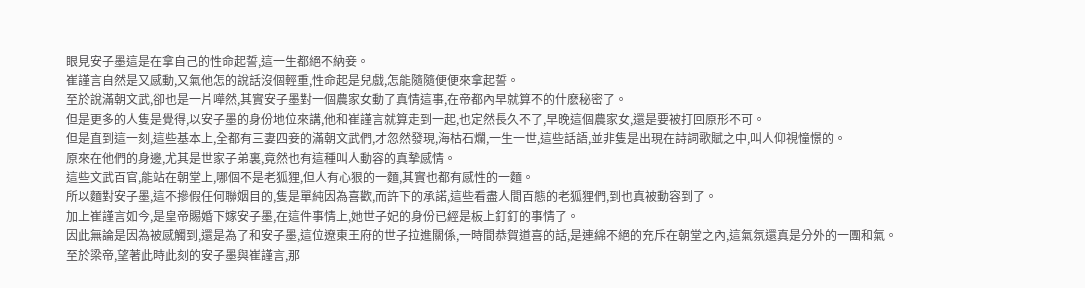眼見安子墨這是在拿自己的性命起誓,這一生都絕不納妾。
崔謹言自然是又感動,又氣他怎的說話沒個輕重,性命起是兒戲,怎能隨隨便便來拿起誓。
至於說滿朝文武,卻也是一片嘩然,其實安子墨對一個農家女動了真情這事,在帝都內早就算不的什麽秘密了。
但是更多的人隻是覺得,以安子墨的身份地位來講,他和崔謹言就算走到一起,也定然長久不了,早晚這個農家女,還是要被打回原形不可。
但是直到這一刻,這些基本上,全都有三妻四妾的滿朝文武們,才忽然發現,海枯石爛,一生一世,這些話語,並非隻是出現在詩詞歌賦之中,叫人仰視憧憬的。
原來在他們的身邊,尤其是世家子弟裏,竟然也有這種叫人動容的真摯感情。
這些文武百官,能站在朝堂上,哪個不是老狐狸,但人有心狠的一麵,其實也都有感性的一麵。
所以麵對安子墨,這不摻假任何聯姻目的,隻是單純因為喜歡,而許下的承諾,這些看盡人間百態的老狐狸們,到也真被動容到了。
加上崔謹言如今,是皇帝賜婚下嫁安子墨,在這件事情上,她世子妃的身份已經是板上釘釘的事情了。
因此無論是因為被感觸到,還是為了和安子墨,這位遼東王府的世子拉進關係,一時間恭賀道喜的話,是連綿不絕的充斥在朝堂之內,這氣氛還真是分外的一團和氣。
至於梁帝,望著此時此刻的安子墨與崔謹言,那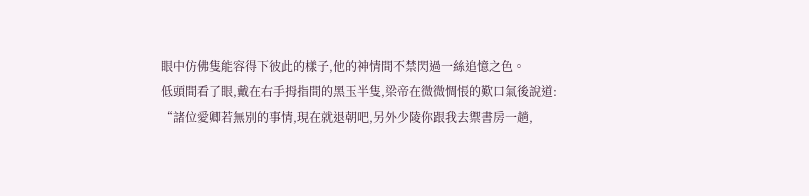眼中仿佛隻能容得下彼此的樣子,他的神情間不禁閃過一絲追憶之色。
低頭間看了眼,戴在右手拇指間的黑玉半隻,梁帝在微微惆悵的歎口氣後說道:
“諸位愛卿若無別的事情,現在就退朝吧,另外少陵你跟我去禦書房一趟,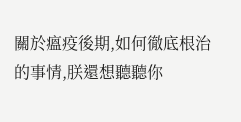關於瘟疫後期,如何徹底根治的事情,朕還想聽聽你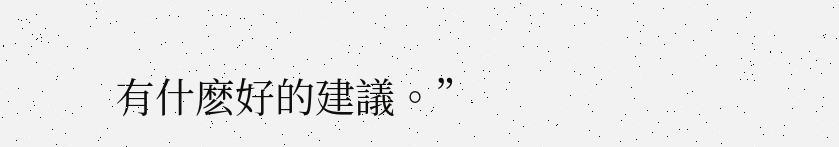有什麽好的建議。”